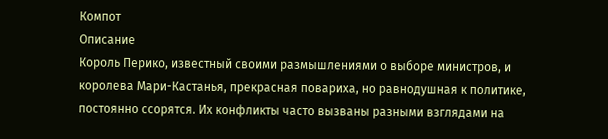Компот
Описание
Король Перико, известный своими размышлениями о выборе министров, и королева Мари-Кастанья, прекрасная повариха, но равнодушная к политике, постоянно ссорятся. Их конфликты часто вызваны разными взглядами на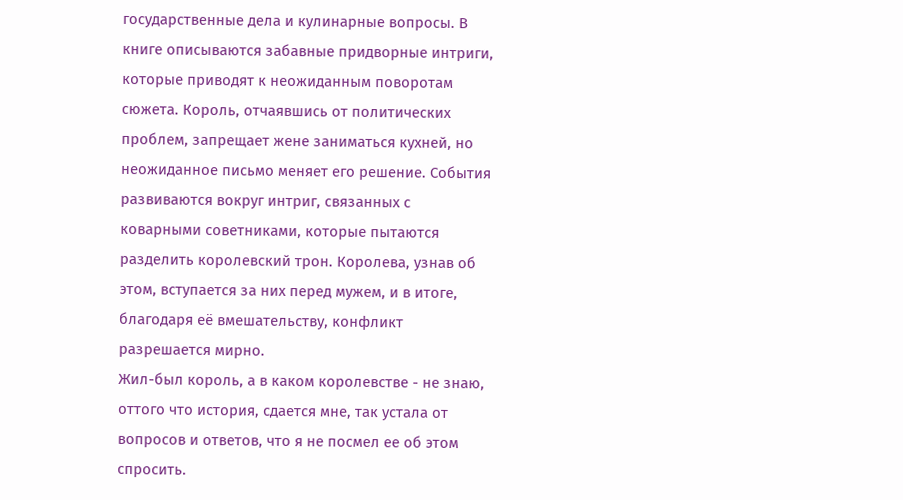государственные дела и кулинарные вопросы. В книге описываются забавные придворные интриги, которые приводят к неожиданным поворотам сюжета. Король, отчаявшись от политических проблем, запрещает жене заниматься кухней, но неожиданное письмо меняет его решение. События развиваются вокруг интриг, связанных с коварными советниками, которые пытаются разделить королевский трон. Королева, узнав об этом, вступается за них перед мужем, и в итоге, благодаря её вмешательству, конфликт разрешается мирно.
Жил-был король, а в каком королевстве - не знаю, оттого что история, сдается мне, так устала от вопросов и ответов, что я не посмел ее об этом спросить.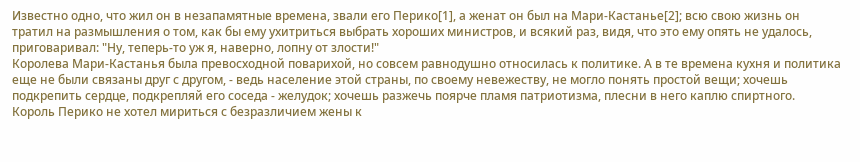Известно одно, что жил он в незапамятные времена, звали его Перико[1], а женат он был на Мари-Кастанье[2]; всю свою жизнь он тратил на размышления о том, как бы ему ухитриться выбрать хороших министров, и всякий раз, видя, что это ему опять не удалось, приговаривал: "Ну, теперь-то уж я, наверно, лопну от злости!"
Королева Мари-Кастанья была превосходной поварихой, но совсем равнодушно относилась к политике. А в те времена кухня и политика еще не были связаны друг с другом, - ведь население этой страны, по своему невежеству, не могло понять простой вещи; хочешь подкрепить сердце, подкрепляй его соседа - желудок; хочешь разжечь поярче пламя патриотизма, плесни в него каплю спиртного.
Король Перико не хотел мириться с безразличием жены к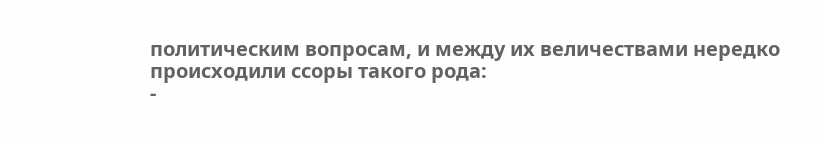политическим вопросам, и между их величествами нередко происходили ссоры такого рода:
-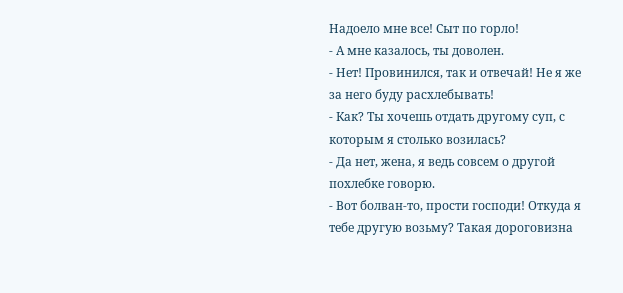Надоело мне все! Сыт по горло!
- А мне казалось, ты доволен.
- Нет! Провинился, так и отвечай! Не я же за него буду расхлебывать!
- Как? Ты хочешь отдать другому суп, с которым я столько возилась?
- Да нет, жена, я ведь совсем о другой похлебке говорю.
- Вот болван-то, прости господи! Откуда я тебе другую возьму? Такая дороговизна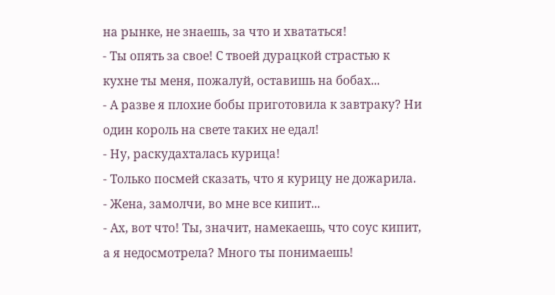на рынке, не знаешь, за что и хвататься!
- Ты опять за свое! С твоей дурацкой страстью к кухне ты меня, пожалуй, оставишь на бобах...
- А разве я плохие бобы приготовила к завтраку? Ни один король на свете таких не едал!
- Ну, раскудахталась курица!
- Только посмей сказать, что я курицу не дожарила.
- Жена, замолчи, во мне все кипит...
- Ах, вот что! Ты, значит, намекаешь, что соус кипит, а я недосмотрела? Много ты понимаешь!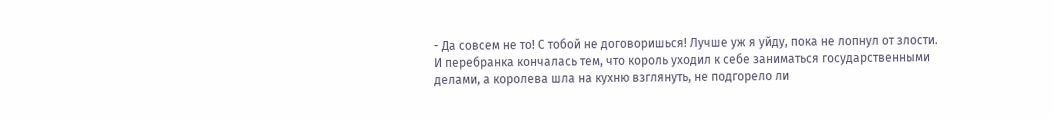- Да совсем не то! С тобой не договоришься! Лучше уж я уйду, пока не лопнул от злости.
И перебранка кончалась тем, что король уходил к себе заниматься государственными делами, а королева шла на кухню взглянуть, не подгорело ли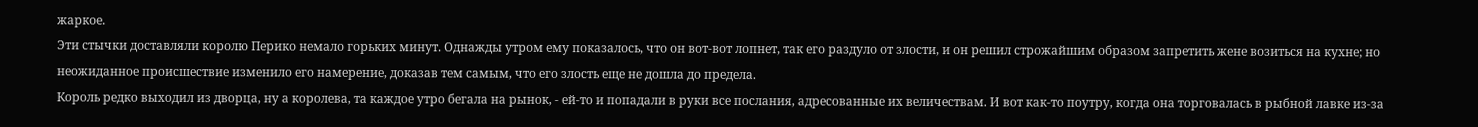жаркое.
Эти стычки доставляли королю Перико немало горьких минут. Однажды утром ему показалось, что он вот-вот лопнет, так его раздуло от злости, и он решил строжайшим образом запретить жене возиться на кухне; но неожиданное происшествие изменило его намерение, доказав тем самым, что его злость еще не дошла до предела.
Король редко выходил из дворца, ну а королева, та каждое утро бегала на рынок, - ей-то и попадали в руки все послания, адресованные их величествам. И вот как-то поутру, когда она торговалась в рыбной лавке из-за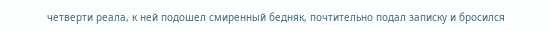четверти реала, к ней подошел смиренный бедняк, почтительно подал записку и бросился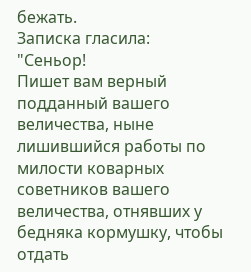бежать.
Записка гласила:
"Сеньор!
Пишет вам верный подданный вашего величества, ныне лишившийся работы по милости коварных советников вашего величества, отнявших у бедняка кормушку, чтобы отдать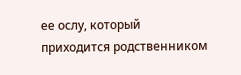ее ослу, который приходится родственником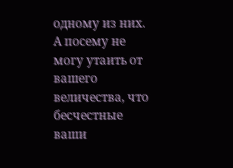одному из них. А посему не могу утаить от вашего величества, что бесчестные ваши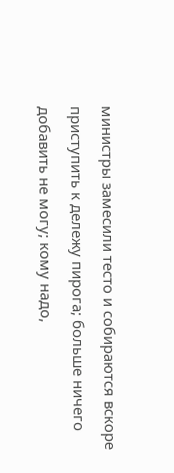министры замесили тесто и собираются вскоре приступить к дележу пирога; больше ничего добавить не могу; кому надо,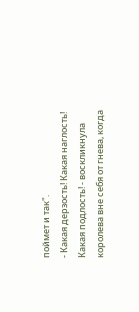поймет и так".
- Какая дерзость! Какая наглость! Какая подлость! - воскликнула королева вне себя от гнева, когда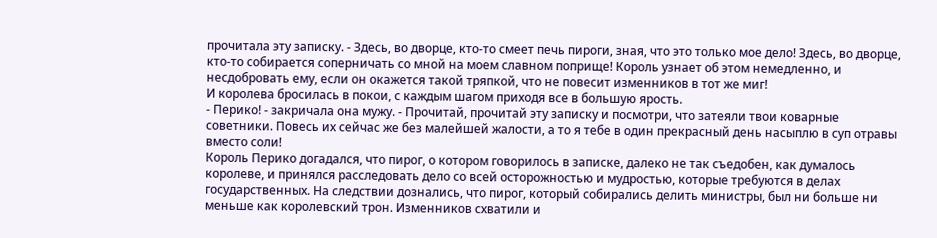прочитала эту записку. - Здесь, во дворце, кто-то смеет печь пироги, зная, что это только мое дело! Здесь, во дворце, кто-то собирается соперничать со мной на моем славном поприще! Король узнает об этом немедленно, и несдобровать ему, если он окажется такой тряпкой, что не повесит изменников в тот же миг!
И королева бросилась в покои, с каждым шагом приходя все в большую ярость.
- Перико! - закричала она мужу. - Прочитай, прочитай эту записку и посмотри, что затеяли твои коварные советники. Повесь их сейчас же без малейшей жалости, а то я тебе в один прекрасный день насыплю в суп отравы вместо соли!
Король Перико догадался, что пирог, о котором говорилось в записке, далеко не так съедобен, как думалось королеве, и принялся расследовать дело со всей осторожностью и мудростью, которые требуются в делах государственных. На следствии дознались, что пирог, который собирались делить министры, был ни больше ни меньше как королевский трон. Изменников схватили и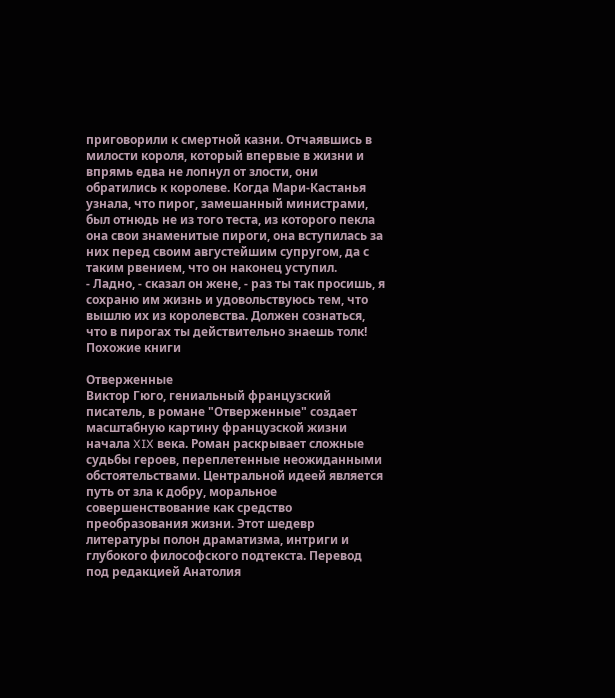приговорили к смертной казни. Отчаявшись в милости короля, который впервые в жизни и впрямь едва не лопнул от злости, они обратились к королеве. Когда Мари-Кастанья узнала, что пирог, замешанный министрами, был отнюдь не из того теста, из которого пекла она свои знаменитые пироги, она вступилась за них перед своим августейшим супругом, да с таким рвением, что он наконец уступил.
- Ладно, - сказал он жене, - раз ты так просишь, я сохраню им жизнь и удовольствуюсь тем, что вышлю их из королевства. Должен сознаться, что в пирогах ты действительно знаешь толк!
Похожие книги

Отверженные
Виктор Гюго, гениальный французский писатель, в романе "Отверженные" создает масштабную картину французской жизни начала XIX века. Роман раскрывает сложные судьбы героев, переплетенные неожиданными обстоятельствами. Центральной идеей является путь от зла к добру, моральное совершенствование как средство преобразования жизни. Этот шедевр литературы полон драматизма, интриги и глубокого философского подтекста. Перевод под редакцией Анатолия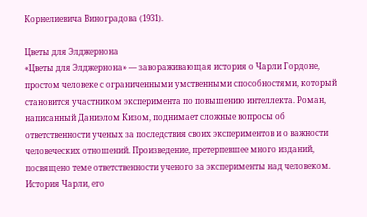Корнелиевича Виноградова (1931).

Цветы для Элджернона
«Цветы для Элджернона» — завораживающая история о Чарли Гордоне, простом человеке с ограниченными умственными способностями, который становится участником эксперимента по повышению интеллекта. Роман, написанный Даниэлом Кизом, поднимает сложные вопросы об ответственности ученых за последствия своих экспериментов и о важности человеческих отношений. Произведение, претерпевшее много изданий, посвящено теме ответственности ученого за эксперименты над человеком. История Чарли, его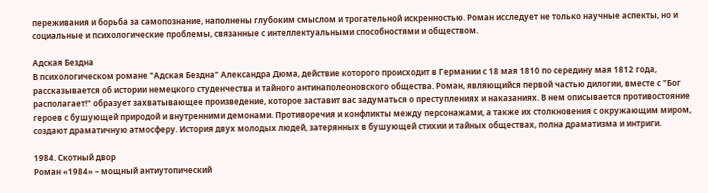переживания и борьба за самопознание, наполнены глубоким смыслом и трогательной искренностью. Роман исследует не только научные аспекты, но и социальные и психологические проблемы, связанные с интеллектуальными способностями и обществом.

Адская Бездна
В психологическом романе "Адская Бездна" Александра Дюма, действие которого происходит в Германии с 18 мая 1810 по середину мая 1812 года, рассказывается об истории немецкого студенчества и тайного антинаполеоновского общества. Роман, являющийся первой частью дилогии, вместе с "Бог располагает!" образует захватывающее произведение, которое заставит вас задуматься о преступлениях и наказаниях. В нем описывается противостояние героев с бушующей природой и внутренними демонами. Противоречия и конфликты между персонажами, а также их столкновения с окружающим миром, создают драматичную атмосферу. История двух молодых людей, затерянных в бушующей стихии и тайных обществах, полна драматизма и интриги.

1984. Скотный двор
Роман «1984» – мощный антиутопический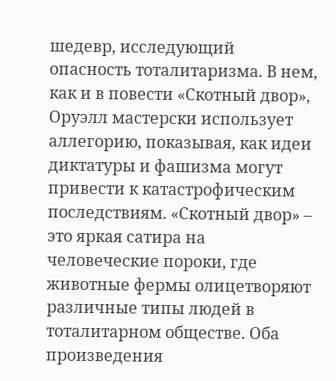шедевр, исследующий опасность тоталитаризма. В нем, как и в повести «Скотный двор», Оруэлл мастерски использует аллегорию, показывая, как идеи диктатуры и фашизма могут привести к катастрофическим последствиям. «Скотный двор» – это яркая сатира на человеческие пороки, где животные фермы олицетворяют различные типы людей в тоталитарном обществе. Оба произведения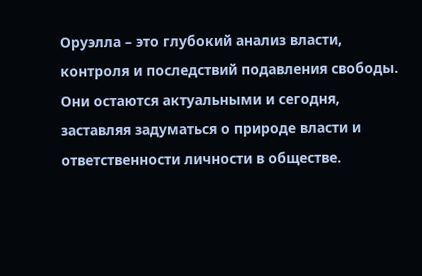Оруэлла – это глубокий анализ власти, контроля и последствий подавления свободы. Они остаются актуальными и сегодня, заставляя задуматься о природе власти и ответственности личности в обществе.